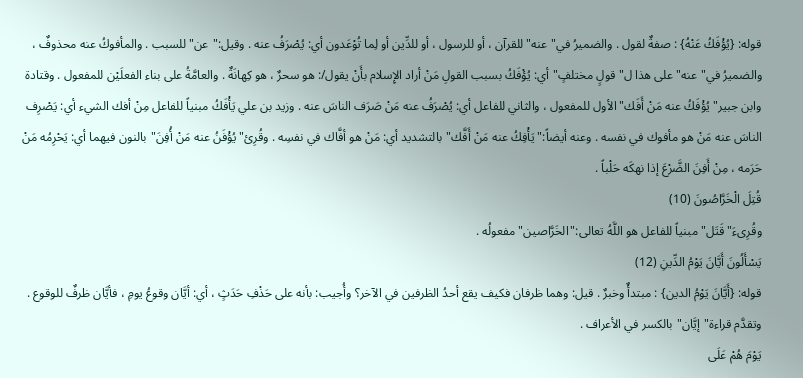قوله: {يُؤْفَكُ عَنْهُ} : صفةٌ لقول . والضميرُ في"عنه"للقرآن ، أو للرسول ، أو للدِّين أو لِما تُوْعَدون أي: يُصْرَفُ عنه . وقيل:"عن"للسبب . والمأفوكُ عنه محذوفٌ ، والضميرُ في"عنه"على هذا ل"قولٍ مختلفٍ"أي: يُؤْفَكُ بسبب القولِ مَنْ أراد الإِسلام بأَنْ يقول/: هو سحرٌ ، هو كِهانَةٌ . والعامَّةُ على بناء الفعلَيْن للمفعول . وقتادة وابن جبير"يُؤْفَكُ عنه مَنْ أَفَك"الأول للمفعول ، والثاني للفاعل أي: يُصْرَفُ عنه مَنْ صَرَف الناسَ عنه . وزيد بن علي يَأْفَكُ مبنياً للفاعل مِنْ أفك الشيء أي: يَصْرِف الناسَ عنه مَنْ هو مأفوك في نفسه . وعنه أيضاً:"يَأْفِكُ عنه مَنْ أَفَّك"بالتشديد أي: مَنْ هو أفَّاك في نفسِه . وقُرِئ"يُؤْفَنُ عنه مَنْ أُفِنَ"بالنون فيهما أي: يَحْرِمُه مَنْ حَرَمه ، مِنْ أَفِنَ الضَّرْعَ إذا نهكَه حَلْباً .
قُتِلَ الْخَرَّاصُونَ (10)
وقُرِىءَ"قَتَل"مبنياً للفاعل هو اللَّهُ تعالى:"الخَرَّاصين"مفعولُه .
يَسْأَلُونَ أَيَّانَ يَوْمُ الدِّينِ (12)
قوله: {أَيَّانَ يَوْمُ الدين} : مبتدأٌ وخبرٌ . قيل: وهما ظرفان فكيف يقع أحدُ الظرفين في الآخر؟ وأُجيب: بأنه على حَذْفِ حَدَثٍ ، أي: أيَّان وقوعُ يومِ ، فأيَّان ظرفٌ للوقوع . وتقدَّم قراءة"إيَّان"بالكسر في الأعراف .
يَوْمَ هُمْ عَلَى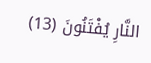النَّارِ يُفْتَنُونَ (13)